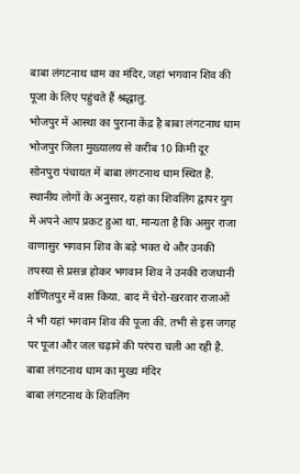बाबा लंगटनाथ धाम का मंदिर, जहां भगवान शिव की पूजा के लिए पहुंचते हैं श्रद्धालु.
भोजपुर में आस्था का पुराना केंद्र है बाबा लंगटनाथ धाम
भोजपुर जिला मुख्यालय से करीब 10 किमी दूर सोनपुरा पंचायत में बाबा लंगटनाथ धाम स्थित है. स्थानीय लोगों के अनुसार, यहां का शिवलिंग द्वापर युग में अपने आप प्रकट हुआ था. मान्यता है कि असुर राजा वाणासुर भगवान शिव के बड़े भक्त थे और उनकी तपस्या से प्रसन्न होकर भगवान शिव ने उनकी राजधानी शोणितपुर में वास किया. बाद में चेरो-खरवार राजाओं ने भी यहां भगवान शिव की पूजा की. तभी से इस जगह पर पूजा और जल चढ़ाने की परंपरा चली आ रही है.
बाबा लंगटनाथ धाम का मुख्य मंदिर
बाबा लंगटनाथ के शिवलिंग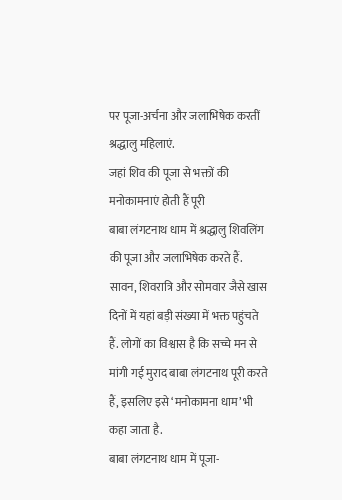पर पूजा-अर्चना और जलाभिषेक करतीं श्रद्धालु महिलाएं.
जहां शिव की पूजा से भक्तों की मनोकामनाएं होती हैं पूरी
बाबा लंगटनाथ धाम में श्रद्धालु शिवलिंग की पूजा और जलाभिषेक करते हैं. सावन, शिवरात्रि और सोमवार जैसे खास दिनों में यहां बड़ी संख्या में भक्त पहुंचते हैं. लोगों का विश्वास है कि सच्चे मन से मांगी गई मुराद बाबा लंगटनाथ पूरी करते हैं, इसलिए इसे ‘मनोकामना धाम’ भी कहा जाता है.
बाबा लंगटनाथ धाम में पूजा-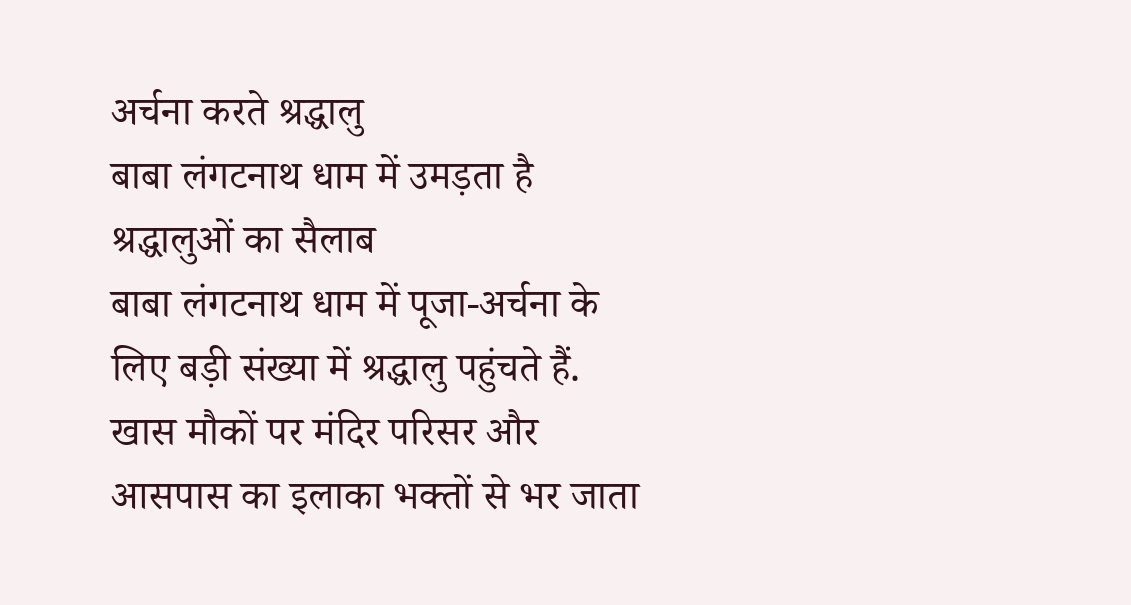अर्चना करते श्रद्धालु
बाबा लंगटनाथ धाम में उमड़ता है श्रद्धालुओं का सैलाब
बाबा लंगटनाथ धाम में पूजा-अर्चना के लिए बड़ी संख्या में श्रद्धालु पहुंचते हैं. खास मौकों पर मंदिर परिसर और आसपास का इलाका भक्तों से भर जाता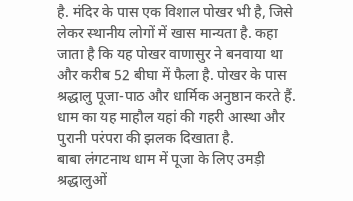है. मंदिर के पास एक विशाल पोखर भी है, जिसे लेकर स्थानीय लोगों में खास मान्यता है. कहा जाता है कि यह पोखर वाणासुर ने बनवाया था और करीब 52 बीघा में फैला है. पोखर के पास श्रद्धालु पूजा-पाठ और धार्मिक अनुष्ठान करते हैं. धाम का यह माहौल यहां की गहरी आस्था और पुरानी परंपरा की झलक दिखाता है.
बाबा लंगटनाथ धाम में पूजा के लिए उमड़ी श्रद्धालुओं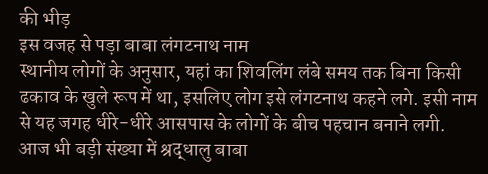की भीड़
इस वजह से पड़ा बाबा लंगटनाथ नाम
स्थानीय लोगों के अनुसार, यहां का शिवलिंग लंबे समय तक बिना किसी ढकाव के खुले रूप में था, इसलिए लोग इसे लंगटनाथ कहने लगे. इसी नाम से यह जगह धीरे-धीरे आसपास के लोगों के बीच पहचान बनाने लगी. आज भी बड़ी संख्या में श्रद्धालु बाबा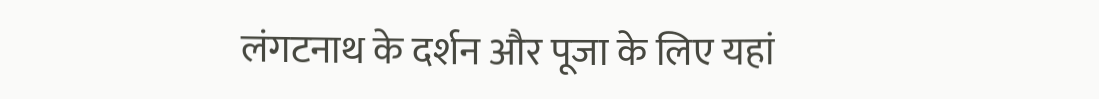लंगटनाथ के दर्शन और पूजा के लिए यहां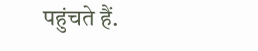पहुंचते हैं.